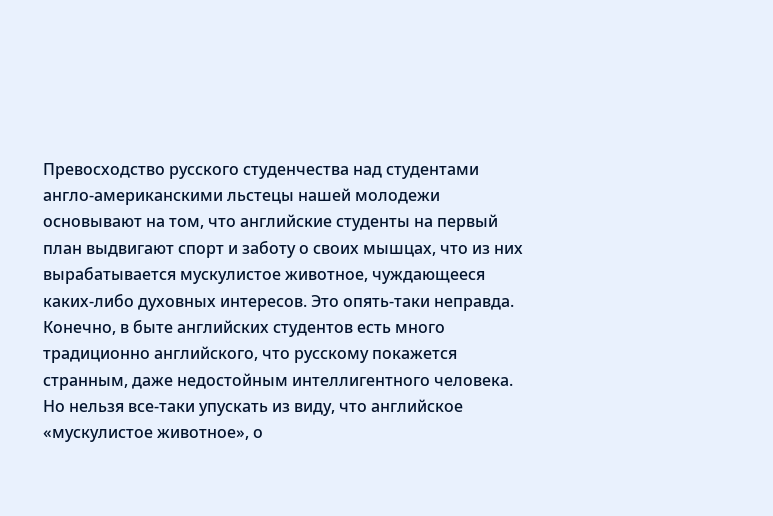Превосходство русского студенчества над студентами англо-американскими льстецы нашей молодежи основывают на том, что английские студенты на первый план выдвигают спорт и заботу о своих мышцах, что из них вырабатывается мускулистое животное, чуждающееся каких-либо духовных интересов. Это опять-таки неправда. Конечно, в быте английских студентов есть много традиционно английского, что русскому покажется странным, даже недостойным интеллигентного человека. Но нельзя все-таки упускать из виду, что английское «мускулистое животное», о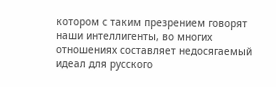котором с таким презрением говорят наши интеллигенты, во многих отношениях составляет недосягаемый идеал для русского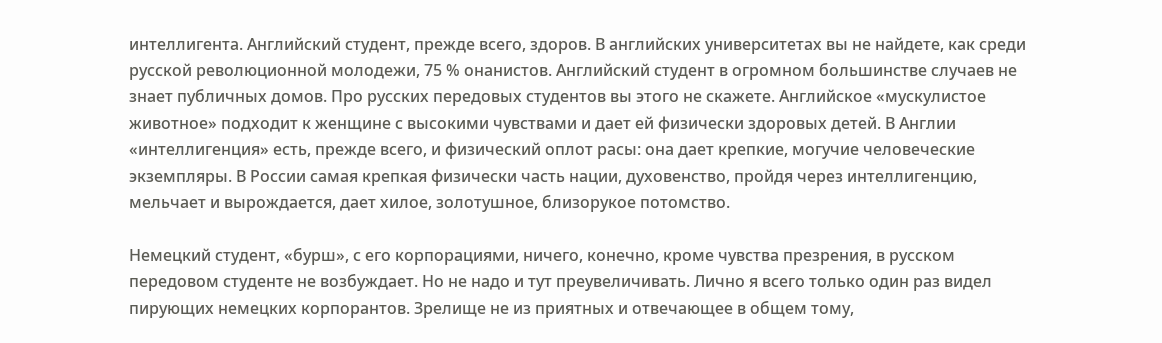интеллигента. Английский студент, прежде всего, здоров. В английских университетах вы не найдете, как среди русской революционной молодежи, 75 % онанистов. Английский студент в огромном большинстве случаев не знает публичных домов. Про русских передовых студентов вы этого не скажете. Английское «мускулистое животное» подходит к женщине с высокими чувствами и дает ей физически здоровых детей. В Англии «интеллигенция» есть, прежде всего, и физический оплот расы: она дает крепкие, могучие человеческие экземпляры. В России самая крепкая физически часть нации, духовенство, пройдя через интеллигенцию, мельчает и вырождается, дает хилое, золотушное, близорукое потомство.

Немецкий студент, «бурш», с его корпорациями, ничего, конечно, кроме чувства презрения, в русском передовом студенте не возбуждает. Но не надо и тут преувеличивать. Лично я всего только один раз видел пирующих немецких корпорантов. Зрелище не из приятных и отвечающее в общем тому,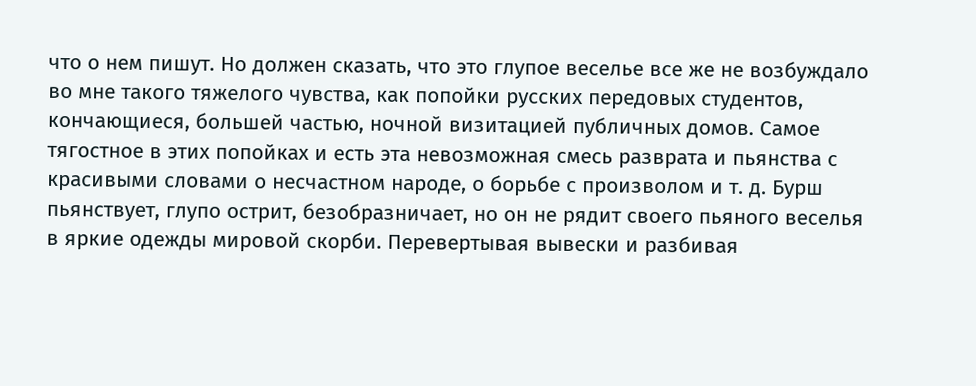что о нем пишут. Но должен сказать, что это глупое веселье все же не возбуждало во мне такого тяжелого чувства, как попойки русских передовых студентов, кончающиеся, большей частью, ночной визитацией публичных домов. Самое тягостное в этих попойках и есть эта невозможная смесь разврата и пьянства с красивыми словами о несчастном народе, о борьбе с произволом и т. д. Бурш пьянствует, глупо острит, безобразничает, но он не рядит своего пьяного веселья в яркие одежды мировой скорби. Перевертывая вывески и разбивая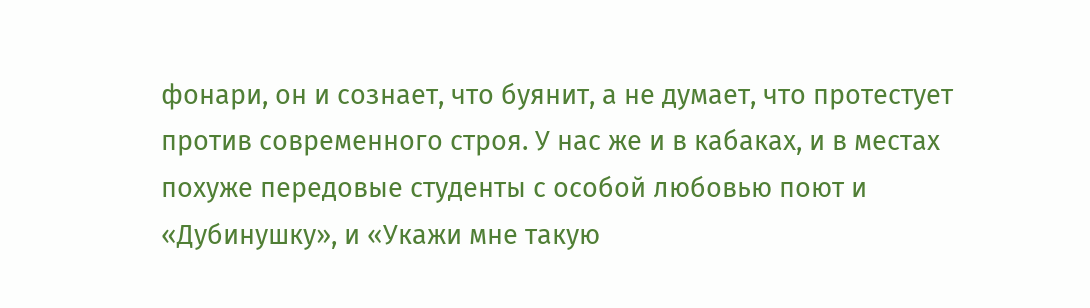фонари, он и сознает, что буянит, а не думает, что протестует против современного строя. У нас же и в кабаках, и в местах похуже передовые студенты с особой любовью поют и «Дубинушку», и «Укажи мне такую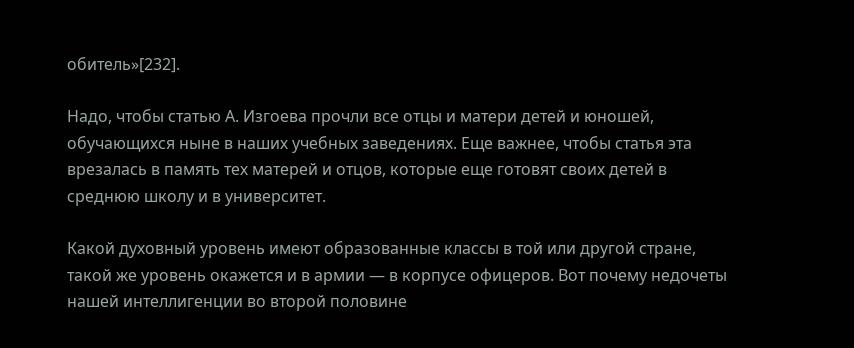обитель»[232].

Надо, чтобы статью А. Изгоева прочли все отцы и матери детей и юношей, обучающихся ныне в наших учебных заведениях. Еще важнее, чтобы статья эта врезалась в память тех матерей и отцов, которые еще готовят своих детей в среднюю школу и в университет.

Какой духовный уровень имеют образованные классы в той или другой стране, такой же уровень окажется и в армии — в корпусе офицеров. Вот почему недочеты нашей интеллигенции во второй половине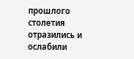прошлого столетия отразились и ослабили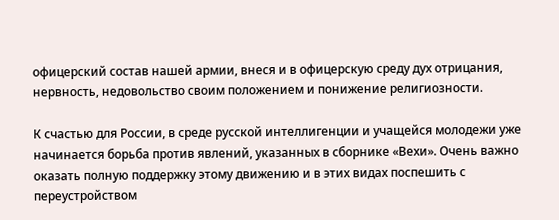офицерский состав нашей армии, внеся и в офицерскую среду дух отрицания, нервность, недовольство своим положением и понижение религиозности.

К счастью для России, в среде русской интеллигенции и учащейся молодежи уже начинается борьба против явлений, указанных в сборнике «Вехи». Очень важно оказать полную поддержку этому движению и в этих видах поспешить с переустройством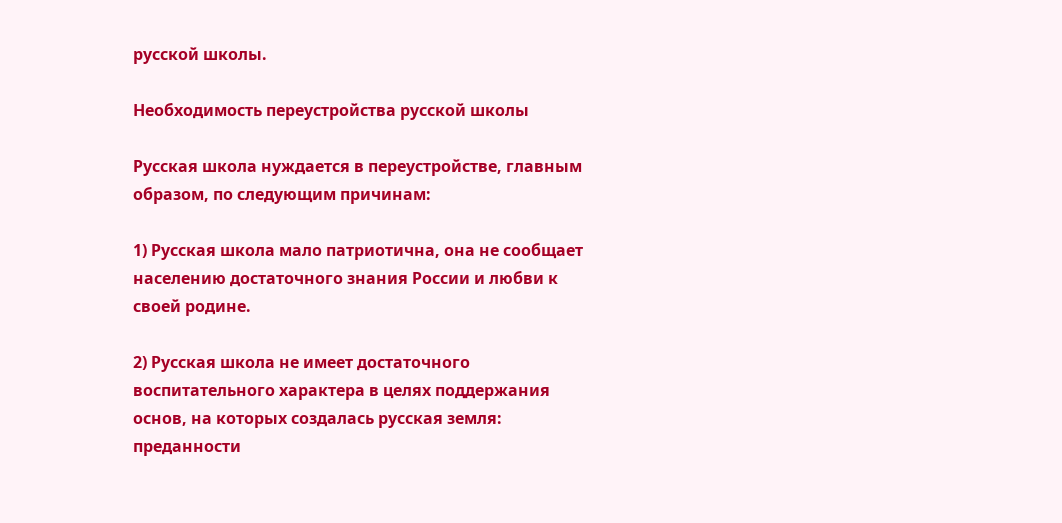русской школы.

Необходимость переустройства русской школы

Русская школа нуждается в переустройстве, главным образом, по следующим причинам:

1) Русская школа мало патриотична, она не сообщает населению достаточного знания России и любви к своей родине.

2) Русская школа не имеет достаточного воспитательного характера в целях поддержания основ, на которых создалась русская земля: преданности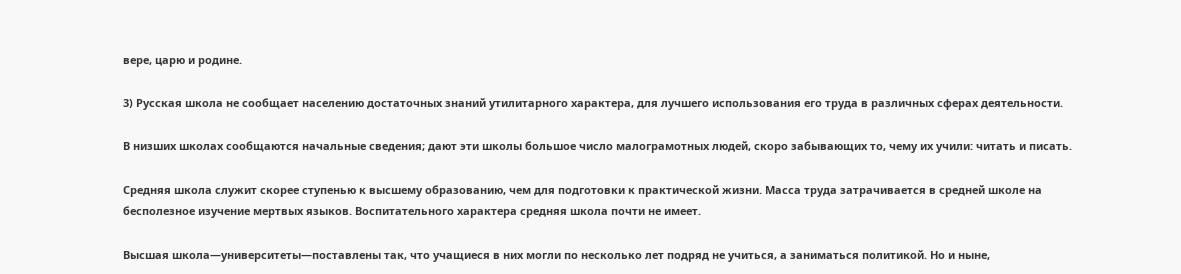вере, царю и родине.

3) Русская школа не сообщает населению достаточных знаний утилитарного характера, для лучшего использования его труда в различных сферах деятельности.

В низших школах сообщаются начальные сведения; дают эти школы большое число малограмотных людей, скоро забывающих то, чему их учили: читать и писать.

Средняя школа служит скорее ступенью к высшему образованию, чем для подготовки к практической жизни. Масса труда затрачивается в средней школе на бесполезное изучение мертвых языков. Воспитательного характера средняя школа почти не имеет.

Высшая школа—университеты—поставлены так, что учащиеся в них могли по несколько лет подряд не учиться, а заниматься политикой. Но и ныне,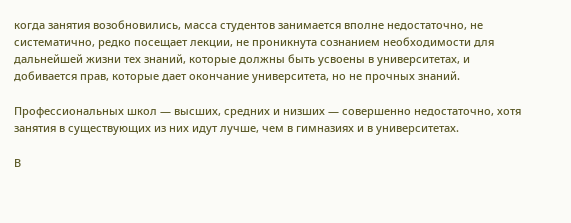когда занятия возобновились, масса студентов занимается вполне недостаточно, не систематично, редко посещает лекции, не проникнута сознанием необходимости для дальнейшей жизни тех знаний, которые должны быть усвоены в университетах, и добивается прав, которые дает окончание университета, но не прочных знаний.

Профессиональных школ — высших, средних и низших — совершенно недостаточно, хотя занятия в существующих из них идут лучше, чем в гимназиях и в университетах.

В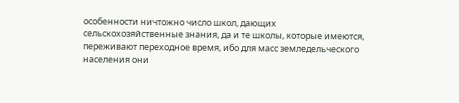особенности ничтожно число школ, дающих сельскохозяйственные знания, да и те школы, которые имеются, переживают переходное время, ибо для масс земледельческого населения они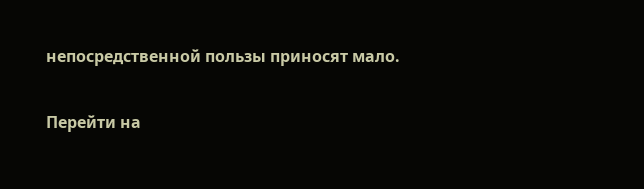непосредственной пользы приносят мало.

Перейти на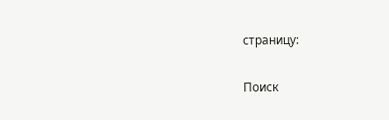страницу:

Поиск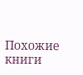Похожие книги